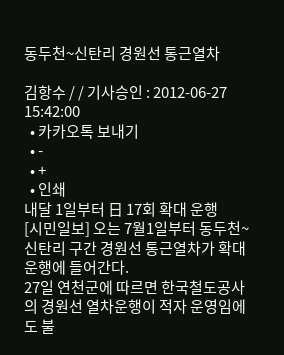동두천~신탄리 경원선 통근열차

김항수 / / 기사승인 : 2012-06-27 15:42:00
  • 카카오톡 보내기
  • -
  • +
  • 인쇄
내달 1일부터 日 17회 확대 운행
[시민일보] 오는 7월1일부터 동두천~신탄리 구간 경원선 통근열차가 확대 운행에 들어간다.
27일 연천군에 따르면 한국철도공사의 경원선 열차운행이 적자 운영임에도 불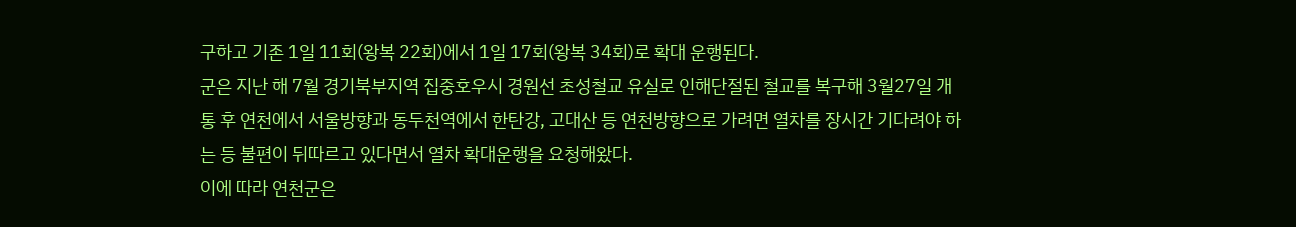구하고 기존 1일 11회(왕복 22회)에서 1일 17회(왕복 34회)로 확대 운행된다.
군은 지난 해 7월 경기북부지역 집중호우시 경원선 초성철교 유실로 인해단절된 철교를 복구해 3월27일 개통 후 연천에서 서울방향과 동두천역에서 한탄강, 고대산 등 연천방향으로 가려면 열차를 장시간 기다려야 하는 등 불편이 뒤따르고 있다면서 열차 확대운행을 요청해왔다.
이에 따라 연천군은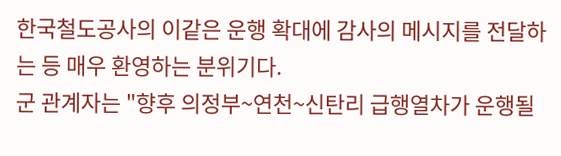한국철도공사의 이같은 운행 확대에 감사의 메시지를 전달하는 등 매우 환영하는 분위기다.
군 관계자는 "향후 의정부~연천~신탄리 급행열차가 운행될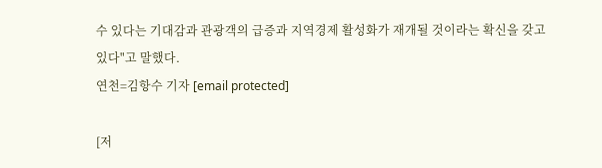수 있다는 기대감과 관광객의 급증과 지역경제 활성화가 재개될 것이라는 확신을 갖고 있다"고 말했다.
연천=김항수 기자 [email protected]

[저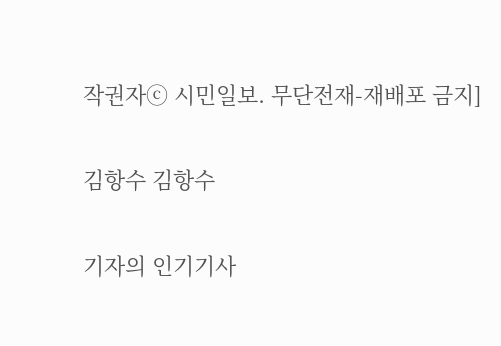작권자ⓒ 시민일보. 무단전재-재배포 금지]

김항수 김항수

기자의 인기기사